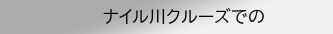ナイル川クルーズでの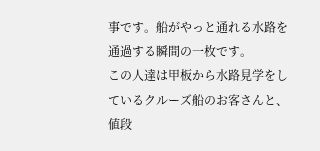事です。船がやっと通れる水路を通過する瞬間の一枚です。
この人達は甲板から水路見学をしているクルーズ船のお客さんと、値段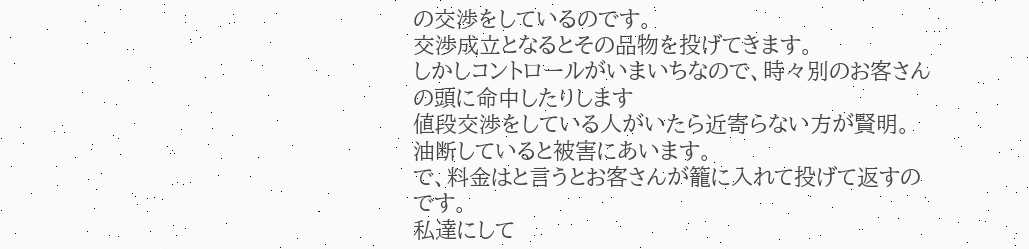の交渉をしているのです。
交渉成立となるとその品物を投げてきます。
しかしコントロールがいまいちなので、時々別のお客さんの頭に命中したりします
値段交渉をしている人がいたら近寄らない方が賢明。油断していると被害にあいます。
で、料金はと言うとお客さんが籠に入れて投げて返すのです。
私達にして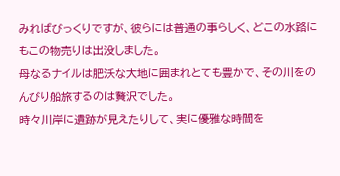みればびっくりですが、彼らには普通の事らしく、どこの水路にもこの物売りは出没しました。
母なるナイルは肥沃な大地に囲まれとても豊かで、その川をのんびり船旅するのは贅沢でした。
時々川岸に遺跡が見えたりして、実に優雅な時間を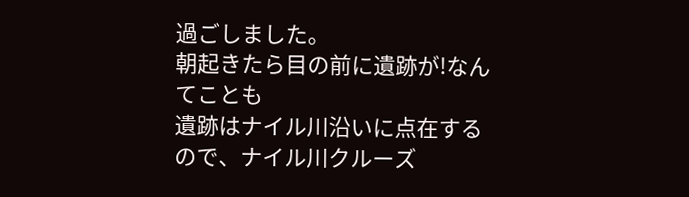過ごしました。
朝起きたら目の前に遺跡が!なんてことも
遺跡はナイル川沿いに点在するので、ナイル川クルーズ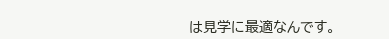は見学に最適なんです。